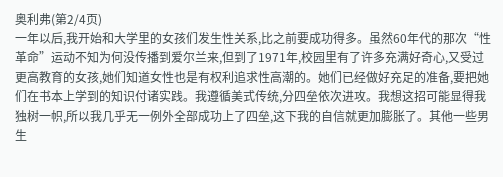奥利弗(第2/4页)
一年以后,我开始和大学里的女孩们发生性关系,比之前要成功得多。虽然60年代的那次“性革命”运动不知为何没传播到爱尔兰来,但到了1971年,校园里有了许多充满好奇心,又受过更高教育的女孩,她们知道女性也是有权利追求性高潮的。她们已经做好充足的准备,要把她们在书本上学到的知识付诸实践。我遵循美式传统,分四垒依次进攻。我想这招可能显得我独树一帜,所以我几乎无一例外全部成功上了四垒,这下我的自信就更加膨胀了。其他一些男生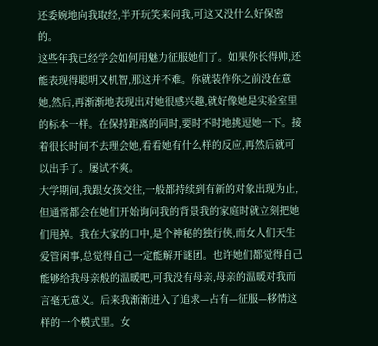还委婉地向我取经,半开玩笑来问我,可这又没什么好保密的。
这些年我已经学会如何用魅力征服她们了。如果你长得帅,还能表现得聪明又机智,那这并不难。你就装作你之前没在意她,然后,再渐渐地表现出对她很感兴趣,就好像她是实验室里的标本一样。在保持距离的同时,要时不时地挑逗她一下。接着很长时间不去理会她,看看她有什么样的反应,再然后就可以出手了。屡试不爽。
大学期间,我跟女孩交往,一般都持续到有新的对象出现为止,但通常都会在她们开始询问我的背景我的家庭时就立刻把她们甩掉。我在大家的口中,是个神秘的独行侠,而女人们天生爱管闲事,总觉得自己一定能解开谜团。也许她们都觉得自己能够给我母亲般的温暖吧,可我没有母亲,母亲的温暖对我而言毫无意义。后来我渐渐进入了追求—占有—征服—移情这样的一个模式里。女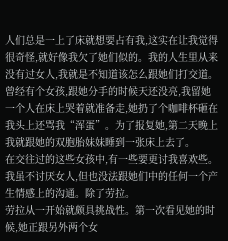人们总是一上了床就想要占有我,这实在让我觉得很奇怪,就好像我欠了她们似的。我的人生里从来没有过女人,我就是不知道该怎么跟她们打交道。曾经有个女孩,跟她分手的时候天还没亮,我留她一个人在床上哭着就准备走,她扔了个咖啡杯砸在我头上还骂我“浑蛋”。为了报复她,第二天晚上我就跟她的双胞胎妹妹睡到一张床上去了。
在交往过的这些女孩中,有一些要更讨我喜欢些。我虽不讨厌女人,但也没法跟她们中的任何一个产生情感上的沟通。除了劳拉。
劳拉从一开始就颇具挑战性。第一次看见她的时候,她正跟另外两个女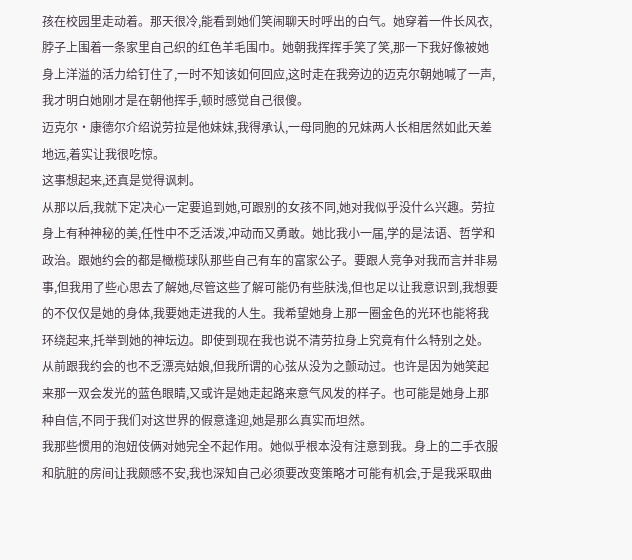孩在校园里走动着。那天很冷,能看到她们笑闹聊天时呼出的白气。她穿着一件长风衣,脖子上围着一条家里自己织的红色羊毛围巾。她朝我挥挥手笑了笑,那一下我好像被她身上洋溢的活力给钉住了,一时不知该如何回应,这时走在我旁边的迈克尔朝她喊了一声,我才明白她刚才是在朝他挥手,顿时感觉自己很傻。
迈克尔·康德尔介绍说劳拉是他妹妹,我得承认,一母同胞的兄妹两人长相居然如此天差地远,着实让我很吃惊。
这事想起来,还真是觉得讽刺。
从那以后,我就下定决心一定要追到她,可跟别的女孩不同,她对我似乎没什么兴趣。劳拉身上有种神秘的美,任性中不乏活泼,冲动而又勇敢。她比我小一届,学的是法语、哲学和政治。跟她约会的都是橄榄球队那些自己有车的富家公子。要跟人竞争对我而言并非易事,但我用了些心思去了解她,尽管这些了解可能仍有些肤浅,但也足以让我意识到,我想要的不仅仅是她的身体,我要她走进我的人生。我希望她身上那一圈金色的光环也能将我环绕起来,托举到她的神坛边。即使到现在我也说不清劳拉身上究竟有什么特别之处。从前跟我约会的也不乏漂亮姑娘,但我所谓的心弦从没为之颤动过。也许是因为她笑起来那一双会发光的蓝色眼睛,又或许是她走起路来意气风发的样子。也可能是她身上那种自信,不同于我们对这世界的假意逢迎,她是那么真实而坦然。
我那些惯用的泡妞伎俩对她完全不起作用。她似乎根本没有注意到我。身上的二手衣服和肮脏的房间让我颇感不安,我也深知自己必须要改变策略才可能有机会,于是我采取曲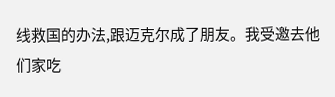线救国的办法,跟迈克尔成了朋友。我受邀去他们家吃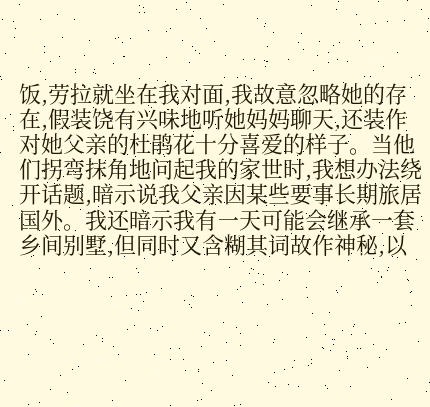饭,劳拉就坐在我对面,我故意忽略她的存在,假装饶有兴味地听她妈妈聊天,还装作对她父亲的杜鹃花十分喜爱的样子。当他们拐弯抹角地问起我的家世时,我想办法绕开话题,暗示说我父亲因某些要事长期旅居国外。我还暗示我有一天可能会继承一套乡间别墅,但同时又含糊其词故作神秘,以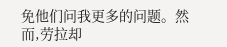免他们问我更多的问题。然而,劳拉却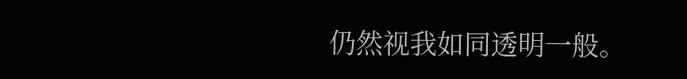仍然视我如同透明一般。